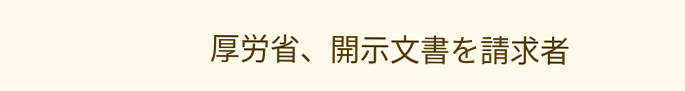厚労省、開示文書を請求者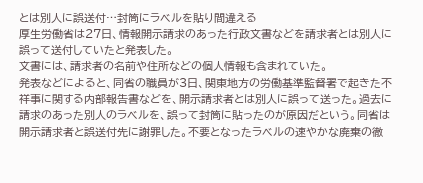とは別人に誤送付…封筒にラベルを貼り間違える
厚生労働省は27日、情報開示請求のあった行政文書などを請求者とは別人に誤って送付していたと発表した。
文書には、請求者の名前や住所などの個人情報も含まれていた。
発表などによると、同省の職員が3日、関東地方の労働基準監督署で起きた不祥事に関する内部報告書などを、開示請求者とは別人に誤って送った。過去に請求のあった別人のラベルを、誤って封筒に貼ったのが原因だという。同省は開示請求者と誤送付先に謝罪した。不要となったラベルの速やかな廃棄の徹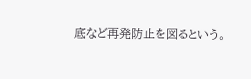底など再発防止を図るという。